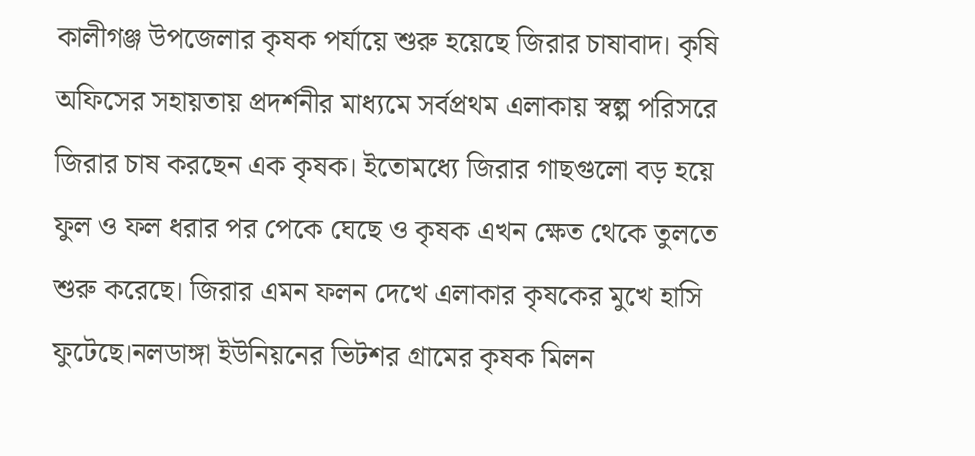কালীগঞ্জ উপজেলার কৃষক পর্যায়ে শুরু হয়েছে জিরার চাষাবাদ। কৃষি অফিসের সহায়তায় প্রদর্শনীর মাধ্যমে সর্বপ্রথম এলাকায় স্বল্প পরিসরে জিরার চাষ করছেন এক কৃষক। ইতোমধ্যে জিরার গাছগুলো বড় হয়ে ফুল ও ফল ধরার পর পেকে ঘেছে ও কৃষক এখন ক্ষেত থেকে তুলতে শুরু করেছে। জিরার এমন ফলন দেখে এলাকার কৃষকের মুখে হাসি ফুটেছে।নলডাঙ্গা ইউনিয়নের ভিটশর গ্রামের কৃষক মিলন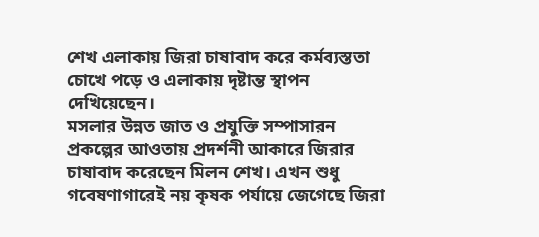শেখ এলাকায় জিরা চাষাবাদ করে কর্মব্যস্ততা চোখে পড়ে ও এলাকায় দৃষ্টান্ত স্থাপন দেখিয়েছেন।
মসলার উন্নত জাত ও প্রযুক্তি সম্পাসারন প্রকল্পের আওতায় প্রদর্শনী আকারে জিরার চাষাবাদ করেছেন মিলন শেখ। এখন শুধু গবেষণাগারেই নয় কৃষক পর্যায়ে জেগেছে জিরা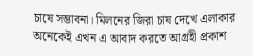চাষে সম্ভাবনা। মিলনের জিরা চাষ দেখে এলাকার অনেকেই এখন এ আবাদ করতে আগ্রহী প্রকাশ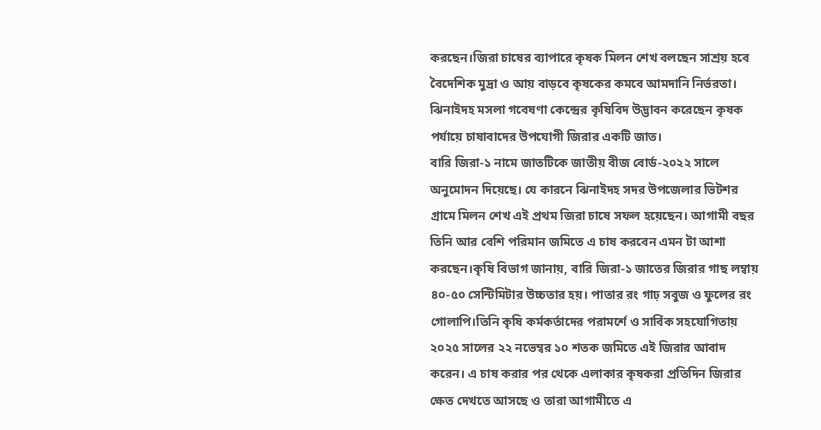করছেন।জিরা চাষের ব্যাপারে কৃষক মিলন শেখ বলছেন সাশ্রয় হবে বৈদেশিক মুদ্রা ও আয় বাড়বে কৃষকের কমবে আমদানি নির্ভরতা। ঝিনাইদহ মসলা গবেষণা কেন্দ্রের কৃষিবিদ উদ্ভাবন করেছেন কৃষক পর্যায়ে চাষাবাদের উপযোগী জিরার একটি জাত।
বারি জিরা-১ নামে জাতটিকে জাতীয় বীজ বোর্ড-২০২২ সালে অনুমোদন দিয়েছে। যে কারনে ঝিনাইদহ সদর উপজেলার ভিটশর গ্রামে মিলন শেখ এই প্রথম জিরা চাষে সফল হয়েছেন। আগামী বছর তিনি আর বেশি পরিমান জমিতে এ চাষ করবেন এমন টা আশা করছেন।কৃষি বিভাগ জানায়, বারি জিরা-১ জাতের জিরার গাছ লম্বায় ৪০-৫০ সেন্টিমিটার উচ্চতার হয়। পাতার রং গাঢ় সবুজ ও ফুলের রং গোলাপি।তিনি কৃষি কর্মকর্তাদের পরামর্শে ও সার্বিক সহযোগিতায় ২০২৫ সালের ২২ নভেম্বর ১০ শতক জমিতে এই জিরার আবাদ করেন। এ চাষ করার পর থেকে এলাকার কৃষকরা প্রতিদিন জিরার ক্ষেত দেখতে আসছে ও তারা আগামীতে এ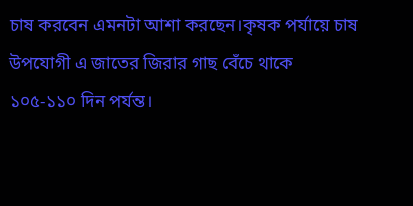চাষ করবেন এমনটা আশা করছেন।কৃষক পর্যায়ে চাষ উপযোগী এ জাতের জিরার গাছ বেঁচে থাকে ১০৫-১১০ দিন পর্যন্ত।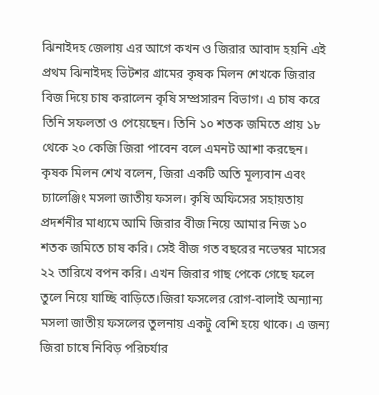ঝিনাইদহ জেলায় এর আগে কখন ও জিরার আবাদ হয়নি এই প্রথম ঝিনাইদহ ভিটশর গ্রামের কৃষক মিলন শেখকে জিরার বিজ দিয়ে চাষ করালেন কৃষি সম্প্রসারন বিভাগ। এ চাষ করে তিনি সফলতা ও পেয়েছেন। তিনি ১০ শতক জমিতে প্রায় ১৮ থেকে ২০ কেজি জিরা পাবেন বলে এমনট আশা করছেন।
কৃষক মিলন শেখ বলেন, জিরা একটি অতি মূল্যবান এবং চ্যালেঞ্জিং মসলা জাতীয় ফসল। কৃষি অফিসের সহায়তায় প্রদর্শনীর মাধ্যমে আমি জিরার বীজ নিয়ে আমার নিজ ১০ শতক জমিতে চাষ করি। সেই বীজ গত বছরের নভেম্বর মাসের ২২ তারিখে বপন করি। এখন জিরার গাছ পেকে গেছে ফলে তুলে নিয়ে যাচ্ছি বাড়িতে।জিরা ফসলের রোগ-বালাই অন্যান্য মসলা জাতীয় ফসলের তুলনায় একটু বেশি হয়ে থাকে। এ জন্য জিরা চাষে নিবিড় পরিচর্যার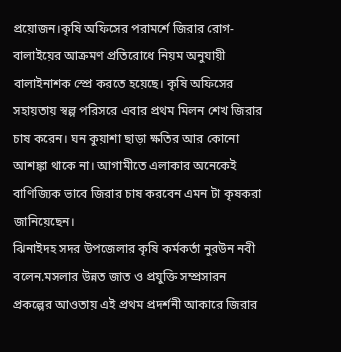প্রয়োজন।কৃষি অফিসের পরামর্শে জিরার রোগ-বালাইয়ের আক্রমণ প্রতিরোধে নিয়ম অনুযায়ী বালাইনাশক স্প্রে করতে হয়েছে। কৃষি অফিসের সহায়তায় স্বল্প পরিসরে এবার প্রথম মিলন শেখ জিরার চাষ করেন। ঘন কুয়াশা ছাড়া ক্ষতির আর কোনো আশঙ্কা থাকে না। আগামীতে এলাকার অনেকেই বাণিজ্যিক ভাবে জিরার চাষ করবেন এমন টা কৃষকরা জানিয়েছেন।
ঝিনাইদহ সদর উপজেলার কৃষি কর্মকর্তা নুরউন নবী বলেন.মসলার উন্নত জাত ও প্রযুক্তি সম্প্রসারন প্রকল্পের আওতায় এই প্রথম প্রদর্শনী আকারে জিরার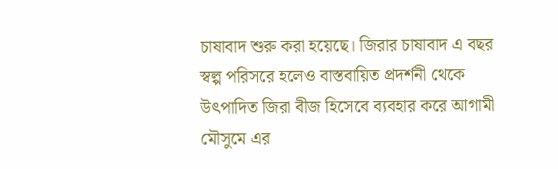চাষাবাদ শুরু করা হয়েছে। জিরার চাষাবাদ এ বছর স্বল্প পরিসরে হলেও বাস্তবায়িত প্রদর্শনী থেকে উৎপাদিত জিরা বীজ হিসেবে ব্যবহার করে আগামী মৌসুমে এর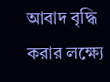আবাদ বৃদ্ধি করার লক্ষ্যে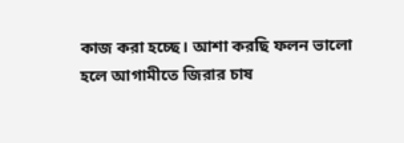কাজ করা হচ্ছে। আশা করছি ফলন ভালো হলে আগামীতে জিরার চাষ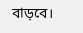বাড়বে।